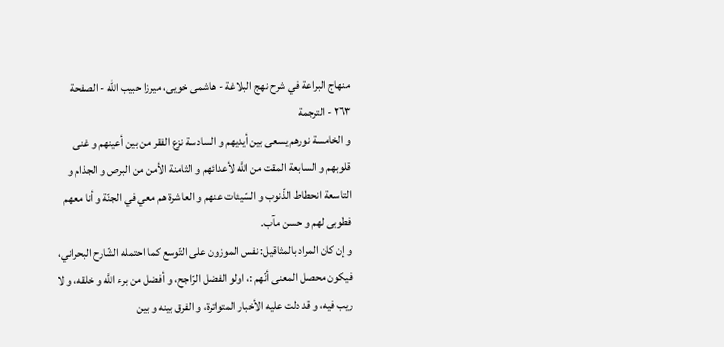منهاج البراعة في شرح نهج البلاغة - هاشمى خويى، ميرزا حبيب الله - الصفحة ٢٦٣ - الترجمة
و الخامسة نورهم يسعى بين أيديهم و السادسة نزع الفقر من بين أعينهم و غنى قلوبهم و السابعة المقت من اللَّه لأعدائهم و الثامنة الأمن من البرص و الجذام و التاسعة انحطاط الذّنوب و السّيئات عنهم و العاشرة هم معي في الجنّة و أنا معهم فطوبى لهم و حسن مآب.
و إن كان المراد بالمثاقيل: نفس الموزون على التّوسع كما احتمله الشّارح البحراني، فيكون محصل المعنى أنّهم :، اولو الفضل الرّاجح، و أفضل من برء اللَّه و خلقه، و لا ريب فيه، و قد دلت عليه الأخبار المتواترة، و الفرق بينه و بين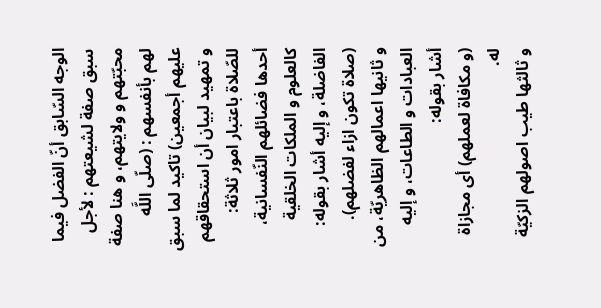الوجه السّابق أنّ الفضل فيما سبق صفة لشيعتهم : لأجل محبّتهم و ولايتهم، و هنا صفة لهم بأنفسهم : (صلّى اللَّه عليهم أجمعين) تاكيد لما سبق و تمهيد لبيان أن استحقاقهم للصّلاة باعتبار امور ثلاثة:
أحدها فضائلهم النّفسانية، كالعلوم و الملكات الخلقية الفاضلة، و إليه أشار بقوله: (صلاة تكون ازاء لفضلهم).
و ثانيها اعمالهم الظاهريّة، من العبادات و الطاعات، و إليه أشار بقوله:
(و مكافاة لعملهم) أى مجازاة له.
و ثالثها طيب اصولهم الزكيّة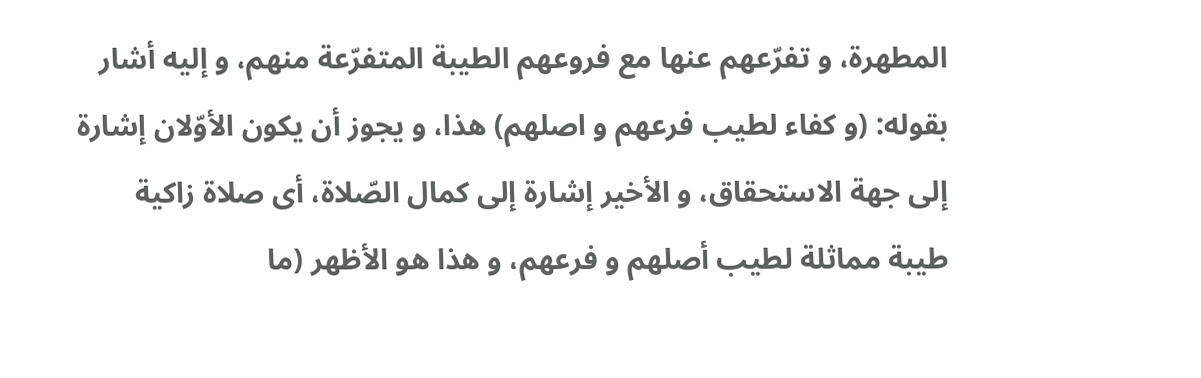المطهرة، و تفرّعهم عنها مع فروعهم الطيبة المتفرّعة منهم، و إليه أشار بقوله: (و كفاء لطيب فرعهم و اصلهم) هذا، و يجوز أن يكون الأوّلان إشارة إلى جهة الاستحقاق، و الأخير إشارة إلى كمال الصّلاة، أى صلاة زاكية طيبة مماثلة لطيب أصلهم و فرعهم، و هذا هو الأظهر (ما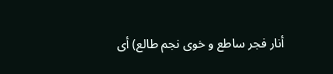أنار فجر ساطع و خوى نجم طالع) أى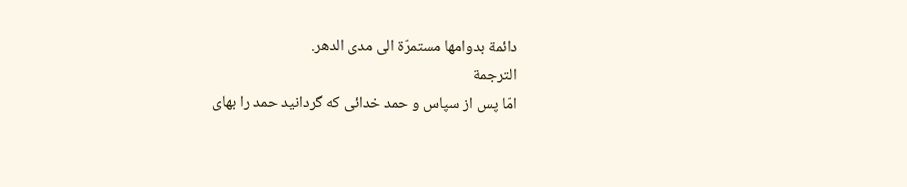دائمة بدوامها مستمرّة الى مدى الدهر.
الترجمة
امّا پس از سپاس و حمد خدائى كه گردانيد حمد را بهاى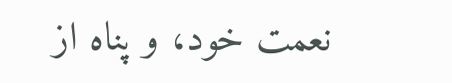نعمت خود، و پناه از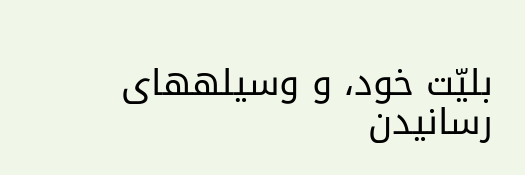بليّت خود، و وسيلههاى رسانيدن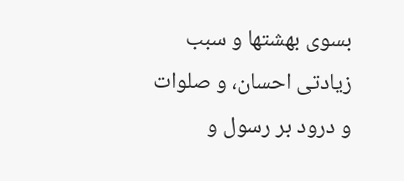بسوى بهشتها و سبب زيادتى احسان، و صلوات و درود بر رسول و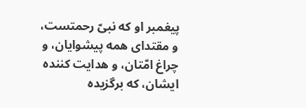پيغمبر او كه نبىّ رحمتست، و مقتداى همه پيشوايان، و چراغ امّتان، و هدايت كننده ايشان، كه برگزيده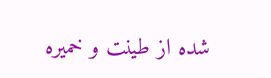شده از طينت و خميره